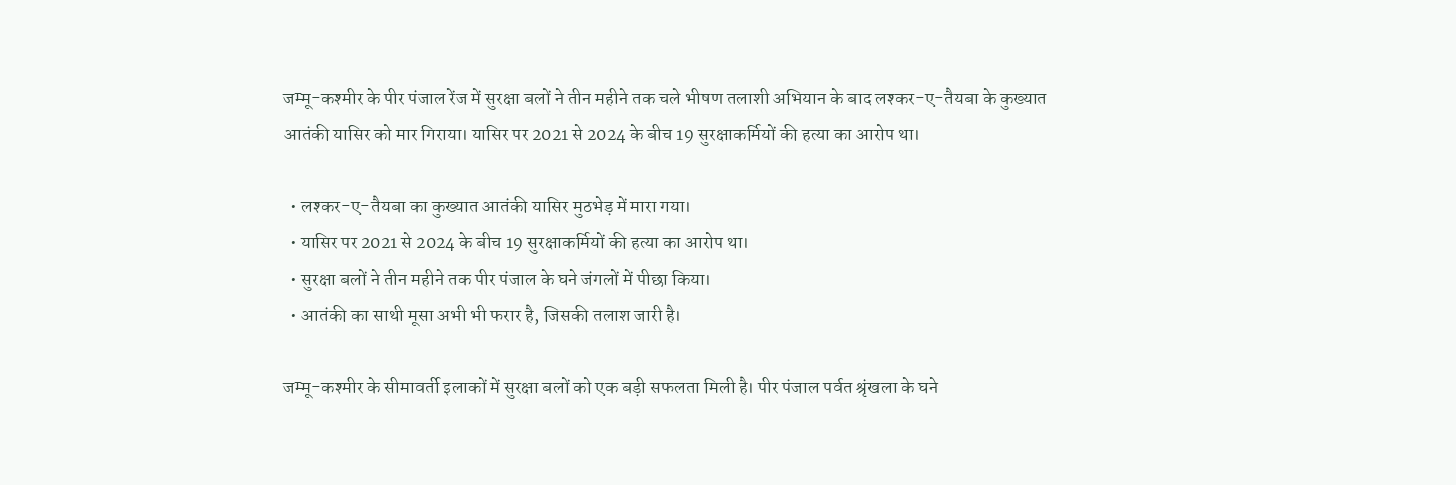जम्मू-कश्मीर के पीर पंजाल रेंज में सुरक्षा बलों ने तीन महीने तक चले भीषण तलाशी अभियान के बाद लश्कर-ए-तैयबा के कुख्यात आतंकी यासिर को मार गिराया। यासिर पर 2021 से 2024 के बीच 19 सुरक्षाकर्मियों की हत्या का आरोप था।

  • लश्कर-ए-तैयबा का कुख्यात आतंकी यासिर मुठभेड़ में मारा गया।
  • यासिर पर 2021 से 2024 के बीच 19 सुरक्षाकर्मियों की हत्या का आरोप था।
  • सुरक्षा बलों ने तीन महीने तक पीर पंजाल के घने जंगलों में पीछा किया।
  • आतंकी का साथी मूसा अभी भी फरार है, जिसकी तलाश जारी है।

जम्मू-कश्मीर के सीमावर्ती इलाकों में सुरक्षा बलों को एक बड़ी सफलता मिली है। पीर पंजाल पर्वत श्रृंखला के घने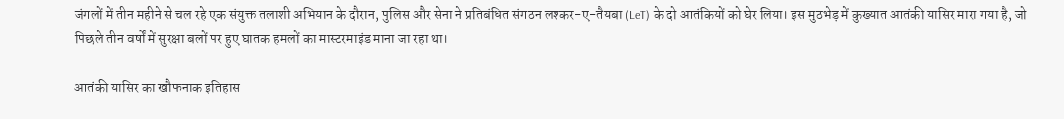जंगलों में तीन महीने से चल रहे एक संयुक्त तलाशी अभियान के दौरान, पुलिस और सेना ने प्रतिबंधित संगठन लश्कर-ए-तैयबा (LeT) के दो आतंकियों को घेर लिया। इस मुठभेड़ में कुख्यात आतंकी यासिर मारा गया है, जो पिछले तीन वर्षों में सुरक्षा बलों पर हुए घातक हमलों का मास्टरमाइंड माना जा रहा था।

आतंकी यासिर का खौफनाक इतिहास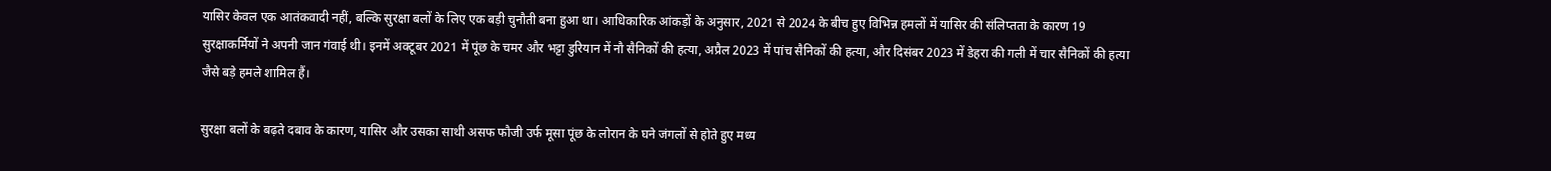यासिर केवल एक आतंकवादी नहीं, बल्कि सुरक्षा बलों के लिए एक बड़ी चुनौती बना हुआ था। आधिकारिक आंकड़ों के अनुसार, 2021 से 2024 के बीच हुए विभिन्न हमलों में यासिर की संलिप्तता के कारण 19 सुरक्षाकर्मियों ने अपनी जान गंवाई थी। इनमें अक्टूबर 2021 में पूंछ के चमर और भट्टा डुरियान में नौ सैनिकों की हत्या, अप्रैल 2023 में पांच सैनिकों की हत्या, और दिसंबर 2023 में डेहरा की गली में चार सैनिकों की हत्या जैसे बड़े हमले शामिल हैं।

सुरक्षा बलों के बढ़ते दबाव के कारण, यासिर और उसका साथी असफ फौजी उर्फ मूसा पूंछ के लोरान के घने जंगलों से होते हुए मध्य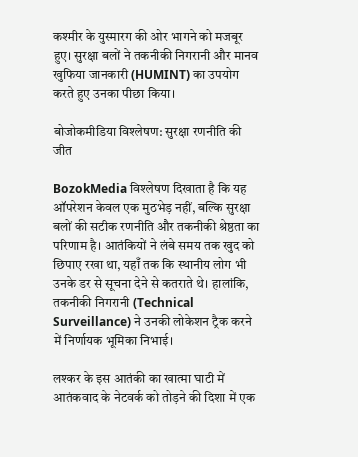कश्मीर के युस्मारग की ओर भागने को मजबूर हुए। सुरक्षा बलों ने तकनीकी निगरानी और मानव खुफिया जानकारी (HUMINT) का उपयोग करते हुए उनका पीछा किया।

बोजोकमीडिया विश्लेषण: सुरक्षा रणनीति की जीत

BozokMedia विश्लेषण दिखाता है कि यह ऑपरेशन केवल एक मुठभेड़ नहीं, बल्कि सुरक्षा बलों की सटीक रणनीति और तकनीकी श्रेष्ठता का परिणाम है। आतंकियों ने लंबे समय तक खुद को छिपाए रखा था, यहाँ तक कि स्थानीय लोग भी उनके डर से सूचना देने से कतराते थे। हालांकि, तकनीकी निगरानी (Technical Surveillance) ने उनकी लोकेशन ट्रैक करने में निर्णायक भूमिका निभाई।

लश्कर के इस आतंकी का खात्मा घाटी में आतंकवाद के नेटवर्क को तोड़ने की दिशा में एक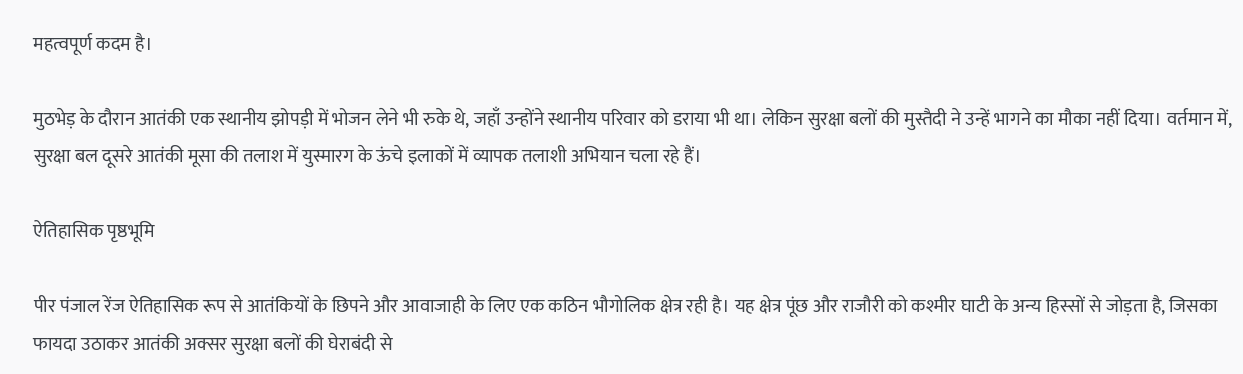महत्वपूर्ण कदम है।

मुठभेड़ के दौरान आतंकी एक स्थानीय झोपड़ी में भोजन लेने भी रुके थे, जहाँ उन्होंने स्थानीय परिवार को डराया भी था। लेकिन सुरक्षा बलों की मुस्तैदी ने उन्हें भागने का मौका नहीं दिया। वर्तमान में, सुरक्षा बल दूसरे आतंकी मूसा की तलाश में युस्मारग के ऊंचे इलाकों में व्यापक तलाशी अभियान चला रहे हैं।

ऐतिहासिक पृष्ठभूमि

पीर पंजाल रेंज ऐतिहासिक रूप से आतंकियों के छिपने और आवाजाही के लिए एक कठिन भौगोलिक क्षेत्र रही है। यह क्षेत्र पूंछ और राजौरी को कश्मीर घाटी के अन्य हिस्सों से जोड़ता है, जिसका फायदा उठाकर आतंकी अक्सर सुरक्षा बलों की घेराबंदी से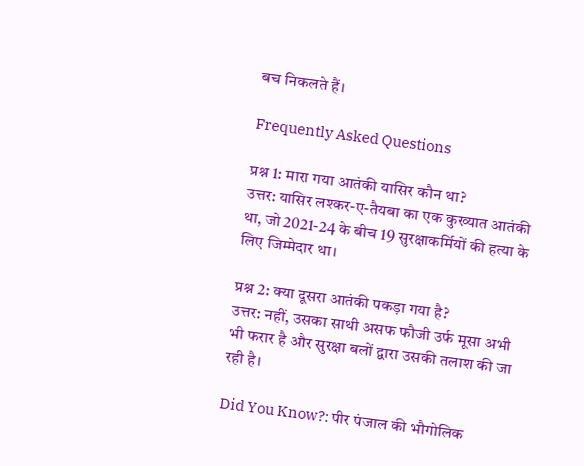बच निकलते हैं।

Frequently Asked Questions

प्रश्न 1: मारा गया आतंकी यासिर कौन था?
उत्तर: यासिर लश्कर-ए-तैयबा का एक कुख्यात आतंकी था, जो 2021-24 के बीच 19 सुरक्षाकर्मियों की हत्या के लिए जिम्मेदार था।

प्रश्न 2: क्या दूसरा आतंकी पकड़ा गया है?
उत्तर: नहीं, उसका साथी असफ फौजी उर्फ मूसा अभी भी फरार है और सुरक्षा बलों द्वारा उसकी तलाश की जा रही है।

Did You Know?: पीर पंजाल की भौगोलिक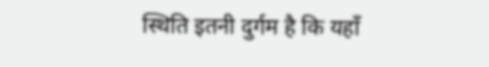स्थिति इतनी दुर्गम है कि यहाँ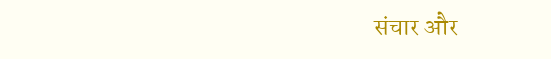संचार और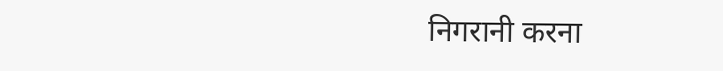निगरानी करना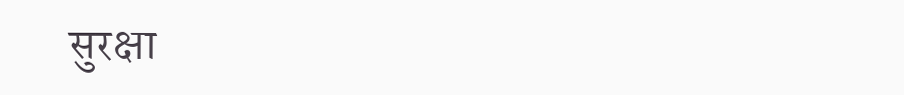सुरक्षा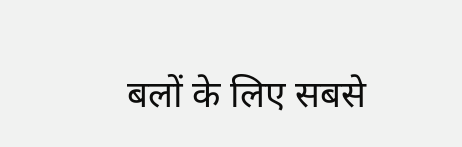बलों के लिए सबसे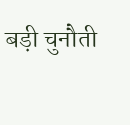बड़ी चुनौती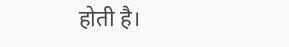होती है।